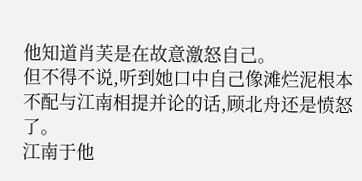他知道肖芙是在故意激怒自己。
但不得不说,听到她口中自己像滩烂泥根本不配与江南相提并论的话,顾北舟还是愤怒了。
江南于他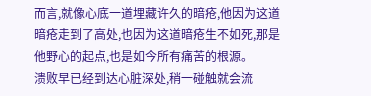而言,就像心底一道埋藏许久的暗疮,他因为这道暗疮走到了高处,也因为这道暗疮生不如死,那是他野心的起点,也是如今所有痛苦的根源。
溃败早已经到达心脏深处,稍一碰触就会流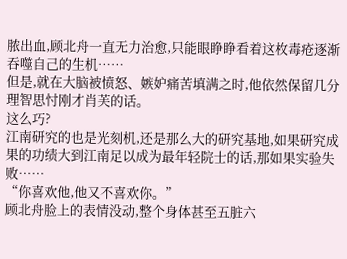脓出血,顾北舟一直无力治愈,只能眼睁睁看着这枚毒疮逐渐吞噬自己的生机……
但是,就在大脑被愤怒、嫉妒痛苦填满之时,他依然保留几分理智思忖刚才肖芙的话。
这么巧?
江南研究的也是光刻机,还是那么大的研究基地,如果研究成果的功绩大到江南足以成为最年轻院士的话,那如果实验失败……
“你喜欢他,他又不喜欢你。”
顾北舟脸上的表情没动,整个身体甚至五脏六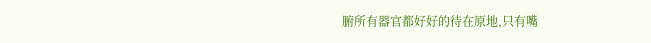腑所有器官都好好的待在原地,只有嘴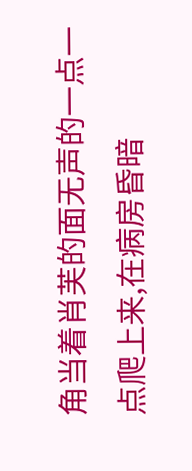角当着肖芙的面无声的一点一点爬上来,在病房昏暗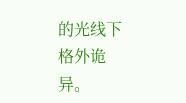的光线下格外诡异。